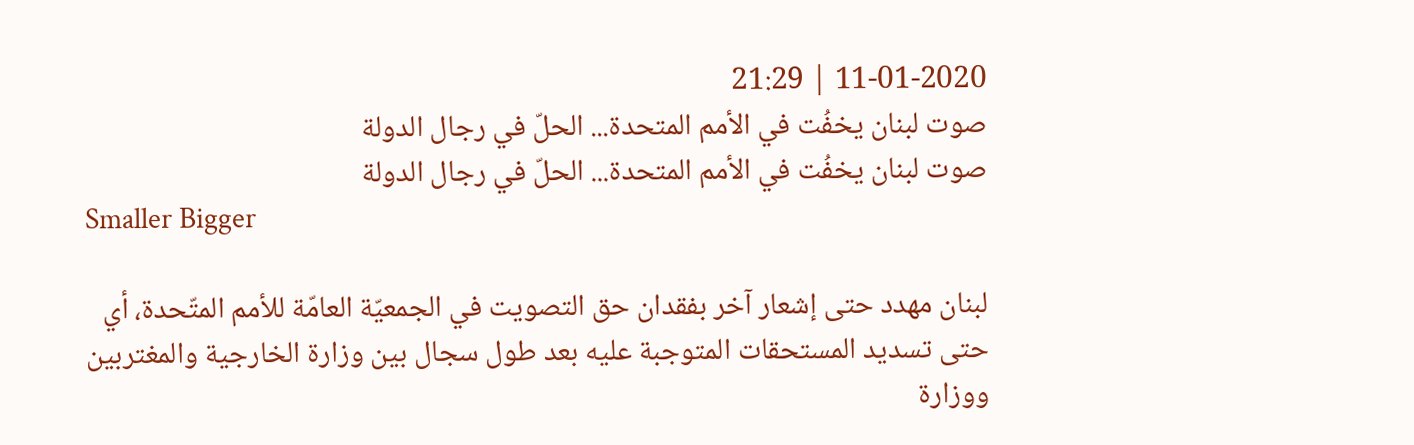11-01-2020 | 21:29
صوت لبنان يخفُت في الأمم المتحدة... الحلّ في رجال الدولة
صوت لبنان يخفُت في الأمم المتحدة... الحلّ في رجال الدولة
Smaller Bigger

لبنان مهدد حتى إشعار آخر بفقدان حق التصويت في الجمعيّة العامّة للأمم المتّحدة، أي حتى تسديد المستحقات المتوجبة عليه بعد طول سجال بين وزارة الخارجية والمغتربين ووزارة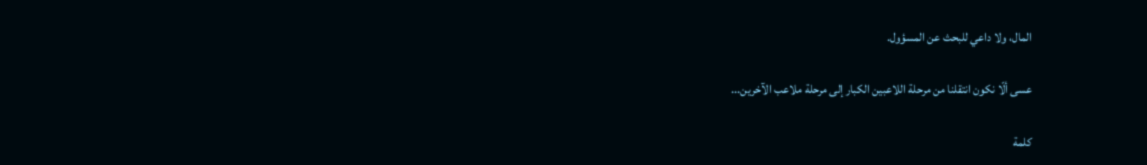المال، ولا داعي للبحث عن المسؤول.

عسى ألّا نكون انتقلنا من مرحلة اللاعبين الكبار إلى مرحلة ملاعب الآخرين...

كلمة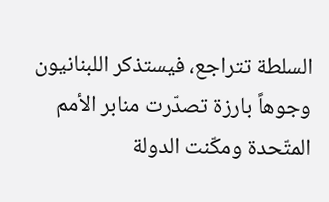السلطة تتراجع، فيستذكر اللبنانيون وجوهاً بارزة تصدّرت منابر الأمم المتّحدة ومكّنت الدولة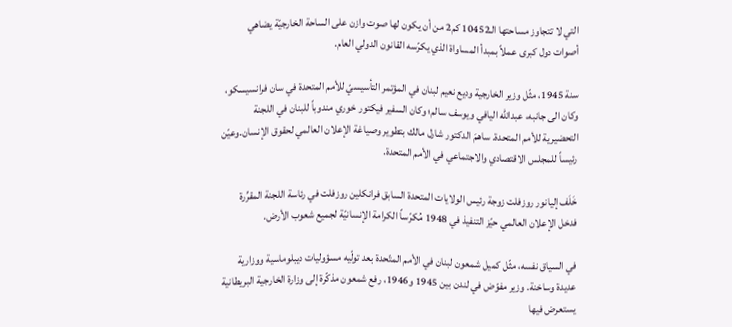التي لا تتجاوز مساحتها الـ10452 كم2 من أن يكون لها صوت وازن على الساحة الخارجيّة يضاهي أصوات دول كبرى عملاً بمبدأ المساواة الذي يكرّسه القانون الدولي العام.

سنة 1945، مثّل وزير الخارجية وديع نعيم لبنان في المؤتمر التأسيسيّ للأمم المتحدة في سان فرانسيسكو، وكان الى جانبه، عبدالله اليافي ويوسف سالم؛ وكان السفير فيكتور خوري مندوباً للبنان في اللجنة التحضيرية للأمم المتحدة. ساهمَ الدكتور شارل مالك بتطوير وصياغة الإعلان العالمي لحقوق الإنسان.وعيّن رئيساً للمجلس الاقتصادي والاجتماعي في الأمم المتحدة.

خَلَف إليانور روزفلت زوجة رئيس الولايات المتحدة السابق فرانكلين روزفلت في رئاسة اللجنة المقرِّرة فدخل الإعلان العالمي حيّز التنفيذ في 1948 مُكرّساً الكرامة الإنسانيّة لجميع شعوب الأرض.

في السياق نفسه، مثّل كميل شمعون لبنان في الأمم المتّحدة بعد تولّيه مسؤوليات ديبلوماسية ووزارية عديدة وساخنة. وزير مفوّض في لندن بين 1945 و1946، رفع شمعون مذكّرة إلى وزارة الخارجية البريطانية يستعرض فيها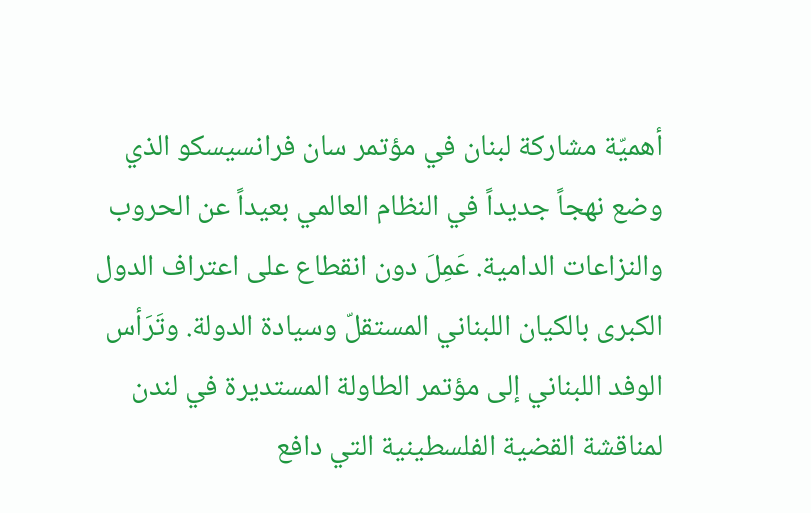أهميّة مشاركة لبنان في مؤتمر سان فرانسيسكو الذي وضع نهجاً جديداً في النظام العالمي بعيداً عن الحروب والنزاعات الدامية. عَمِلَ دون انقطاع على اعتراف الدول الكبرى بالكيان اللبناني المستقلّ وسيادة الدولة. وتَرَأس الوفد اللبناني إلى مؤتمر الطاولة المستديرة في لندن لمناقشة القضية الفلسطينية التي دافع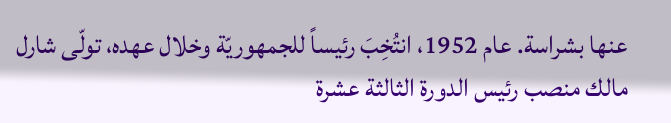عنها بشراسة. عام 1952، انتُخِبَ رئيساً للجمهوريّة وخلال عهده، تولّى شارل مالك منصب رئيس الدورة الثالثة عشرة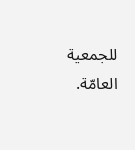للجمعية العامّة.